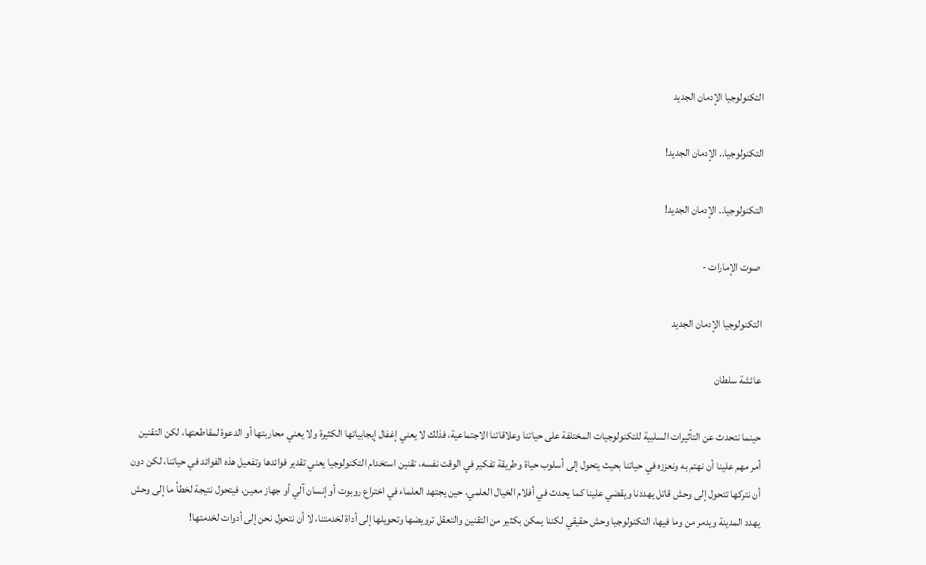التكنولوجيا الإدمان الجديد

التكنولوجيا.. الإدمان الجديد!

التكنولوجيا.. الإدمان الجديد!

 صوت الإمارات -

التكنولوجيا الإدمان الجديد

عائشة سلطان

حينما نتحدث عن التأثيرات السلبية للتكنولوجيات المختلفة على حياتنا وعلاقاتنا الاجتماعية، فذلك لا يعني إغفال إيجابياتها الكثيرة ولا يعني محاربتها أو الدعوة لمقاطعتها، لكن التقنين أمر مهم علينا أن نهتم به ونعززه في حياتنا بحيث يتحول إلى أسلوب حياة وطريقة تفكير في الوقت نفسه، تقنين استخدام التكنولوجيا يعني تقدير فوائدها وتفعيل هذه الفوائد في حياتنا، لكن دون أن نتركها تتحول إلى وحش قاتل يهددنا ويقضي علينا كما يحدث في أفلام الخيال العلمي، حين يجتهد العلماء في اختراع روبوت أو إنسان آلي أو جهاز معين، فيتحول نتيجة لخطأ ما إلى وحش يهدد المدينة ويدمر من وما فيها، التكنولوجيا وحش حقيقي لكننا يمكن بكثير من التقنين والتعقل ترويضها وتحويلها إلى أداة لخدمتنا، لا أن نتحول نحن إلى أدوات لخدمتها!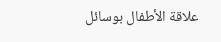علاقة الأطفال بوسائل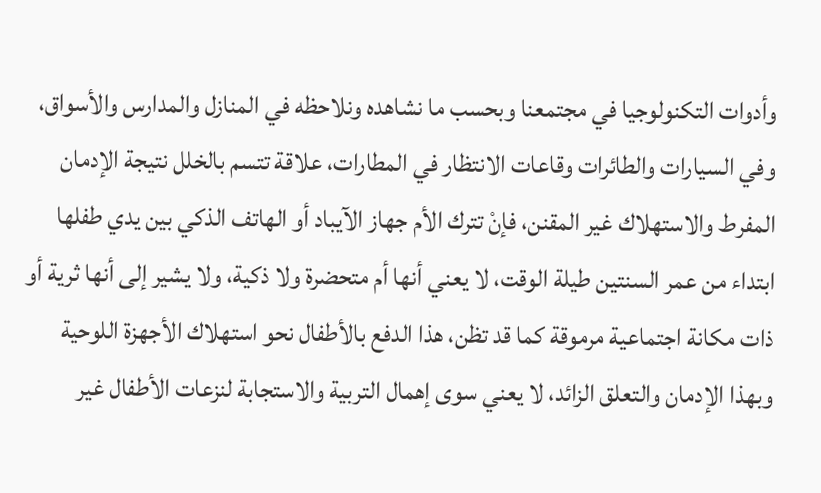وأدوات التكنولوجيا في مجتمعنا وبحسب ما نشاهده ونلاحظه في المنازل والمدارس والأسواق، وفي السيارات والطائرات وقاعات الانتظار في المطارات، علاقة تتسم بالخلل نتيجة الإدمان المفرط والاستهلاك غير المقنن، فإنْ تترك الأم جهاز الآيباد أو الهاتف الذكي بين يدي طفلها ابتداء من عمر السنتين طيلة الوقت، لا يعني أنها أم متحضرة ولا ذكية، ولا يشير إلى أنها ثرية أو ذات مكانة اجتماعية مرموقة كما قد تظن، هذا الدفع بالأطفال نحو استهلاك الأجهزة اللوحية وبهذا الإدمان والتعلق الزائد، لا يعني سوى إهمال التربية والاستجابة لنزعات الأطفال غير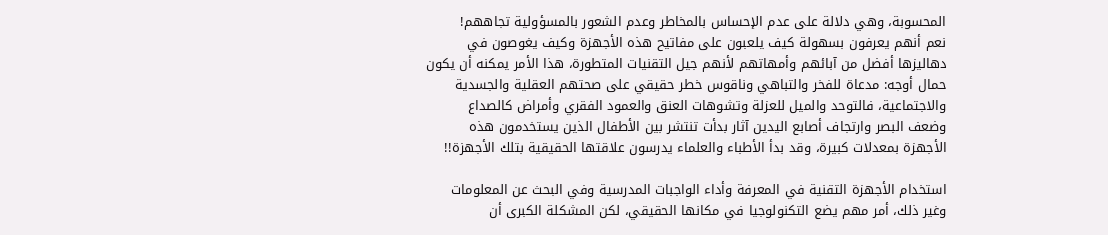المحسوبة، وهي دلالة على عدم الإحساس بالمخاطر وعدم الشعور بالمسؤولية تجاههم!
نعم أنهم يعرفون بسهولة كيف يلعبون على مفاتيح هذه الأجهزة وكيف يغوصون في دهاليزها أفضل من آبائهم وأمهاتهم لأنهم جيل التقنيات المتطورة، هذا الأمر يمكنه أن يكون حمال أوجه: مدعاة للفخر والتباهي وناقوس خطر حقيقي على صحتهم العقلية والجسدية والاجتماعية، فالتوحد والميل للعزلة وتشوهات العنق والعمود الفقري وأمراض كالصداع وضعف البصر وارتجاف أصابع اليدين آثار بدأت تنتشر بين الأطفال الذين يستخدمون هذه الأجهزة بمعدلات كبيرة، وقد بدأ الأطباء والعلماء يدرسون علاقتها الحقيقية بتلك الأجهزة!!

استخدام الأجهزة التقنية في المعرفة وأداء الواجبات المدرسية وفي البحث عن المعلومات وغير ذلك، أمر مهم يضع التكنولوجيا في مكانها الحقيقي، لكن المشكلة الكبرى أن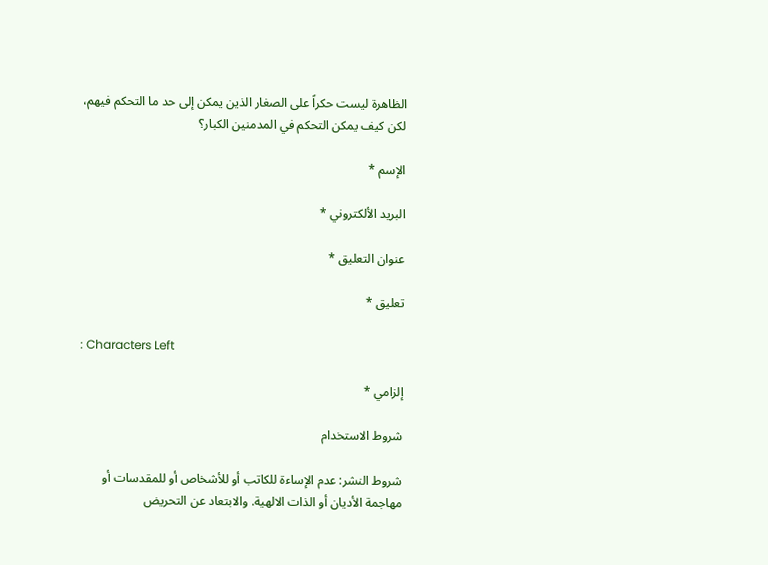الظاهرة ليست حكراً على الصغار الذين يمكن إلى حد ما التحكم فيهم، لكن كيف يمكن التحكم في المدمنين الكبار؟

الإسم *

البريد الألكتروني *

عنوان التعليق *

تعليق *

: Characters Left

إلزامي *

شروط الاستخدام

شروط النشر: عدم الإساءة للكاتب أو للأشخاص أو للمقدسات أو مهاجمة الأديان أو الذات الالهية. والابتعاد عن التحريض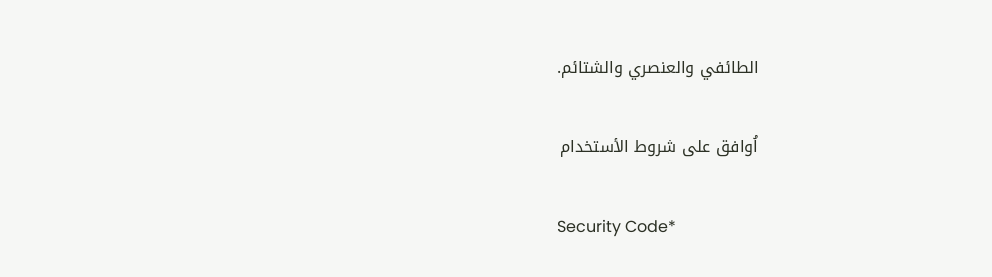الطائفي والعنصري والشتائم.

اُوافق على شروط الأستخدام

Security Code*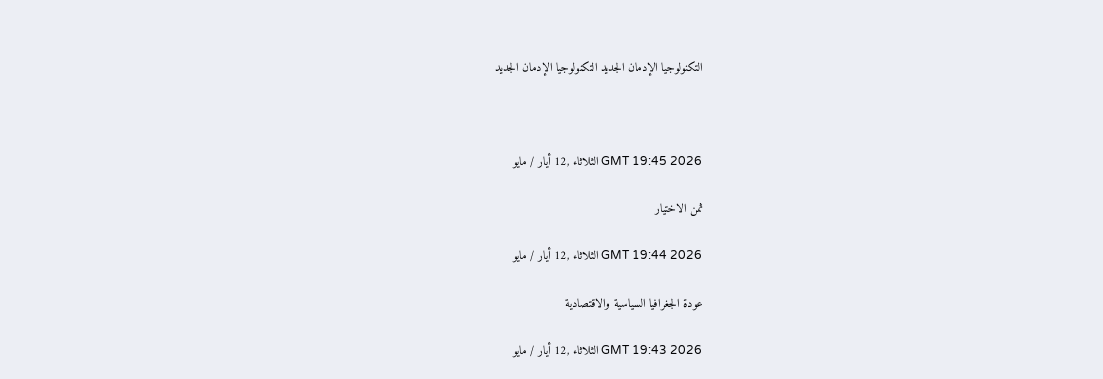التكنولوجيا الإدمان الجديد التكنولوجيا الإدمان الجديد



GMT 19:45 2026 الثلاثاء ,12 أيار / مايو

ثمن الاختيار

GMT 19:44 2026 الثلاثاء ,12 أيار / مايو

عودة الجغرافيا السياسية والاقتصادية

GMT 19:43 2026 الثلاثاء ,12 أيار / مايو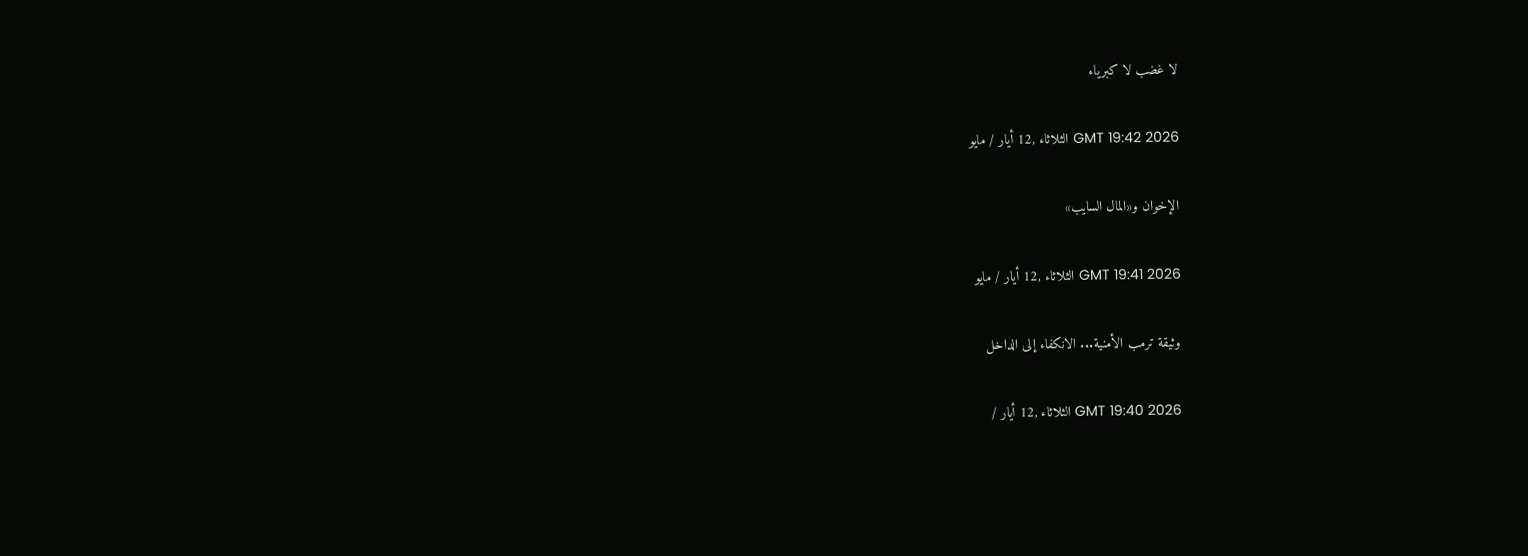لا غضب لا كبرياء

GMT 19:42 2026 الثلاثاء ,12 أيار / مايو

الإخوان و«المال السايب»

GMT 19:41 2026 الثلاثاء ,12 أيار / مايو

وثيقة ترمب الأمنية... الانكفاء إلى الداخل

GMT 19:40 2026 الثلاثاء ,12 أيار /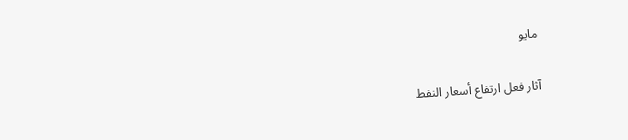مايو

آثار فعل ارتفاع أسعار النفط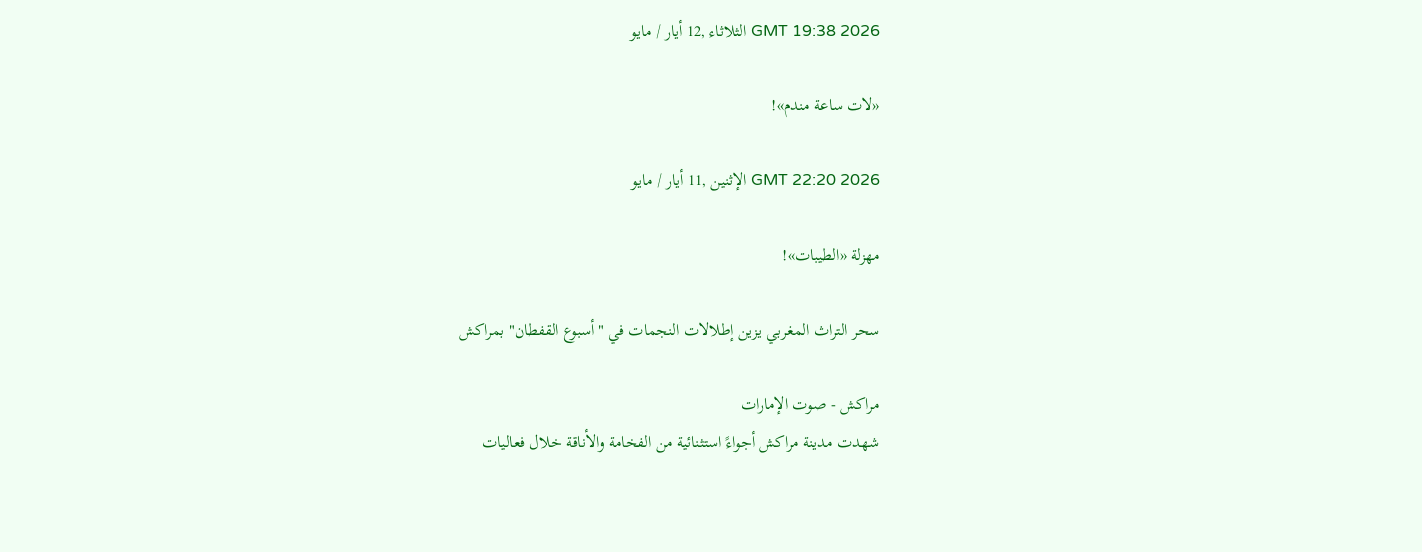GMT 19:38 2026 الثلاثاء ,12 أيار / مايو

«لات ساعة مندم»!

GMT 22:20 2026 الإثنين ,11 أيار / مايو

مهزلة «الطيبات»!

سحر التراث المغربي يزين إطلالات النجمات في "أسبوع القفطان" بمراكش

مراكش - صوت الإمارات
شهدت مدينة مراكش أجواءً استثنائية من الفخامة والأناقة خلال فعاليات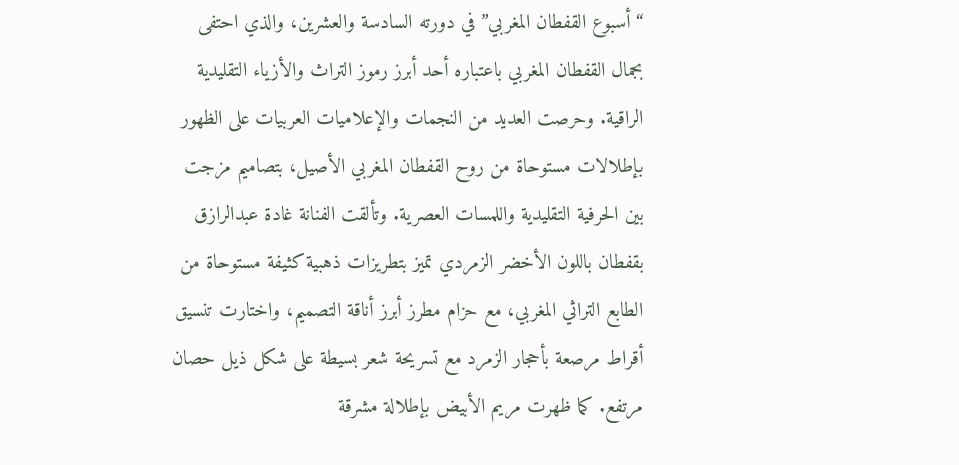“أسبوع القفطان المغربي” في دورته السادسة والعشرين، والذي احتفى بجمال القفطان المغربي باعتباره أحد أبرز رموز التراث والأزياء التقليدية الراقية. وحرصت العديد من النجمات والإعلاميات العربيات على الظهور بإطلالات مستوحاة من روح القفطان المغربي الأصيل، بتصاميم مزجت بين الحرفية التقليدية واللمسات العصرية. وتألقت الفنانة غادة عبدالرازق بقفطان باللون الأخضر الزمردي تميز بتطريزات ذهبية كثيفة مستوحاة من الطابع التراثي المغربي، مع حزام مطرز أبرز أناقة التصميم، واختارت تنسيق أقراط مرصعة بأحجار الزمرد مع تسريحة شعر بسيطة على شكل ذيل حصان مرتفع. كما ظهرت مريم الأبيض بإطلالة مشرقة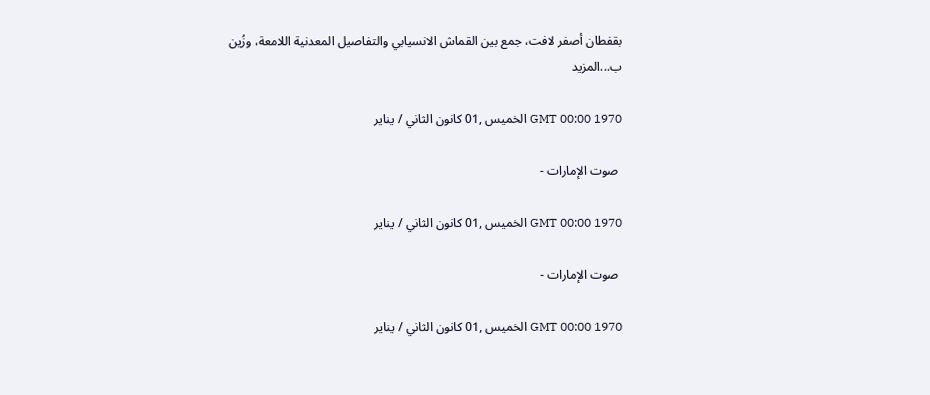بقفطان أصفر لافت، جمع بين القماش الانسيابي والتفاصيل المعدنية اللامعة، وزُين ب...المزيد

GMT 00:00 1970 الخميس ,01 كانون الثاني / يناير

 صوت الإمارات -

GMT 00:00 1970 الخميس ,01 كانون الثاني / يناير

 صوت الإمارات -

GMT 00:00 1970 الخميس ,01 كانون الثاني / يناير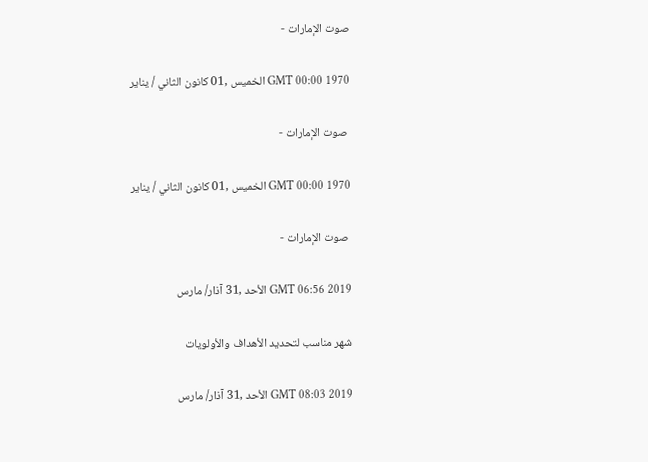صوت الإمارات -

GMT 00:00 1970 الخميس ,01 كانون الثاني / يناير

 صوت الإمارات -

GMT 00:00 1970 الخميس ,01 كانون الثاني / يناير

 صوت الإمارات -

GMT 06:56 2019 الأحد ,31 آذار/ مارس

شهر مناسب لتحديد الأهداف والأولويات

GMT 08:03 2019 الأحد ,31 آذار/ مارس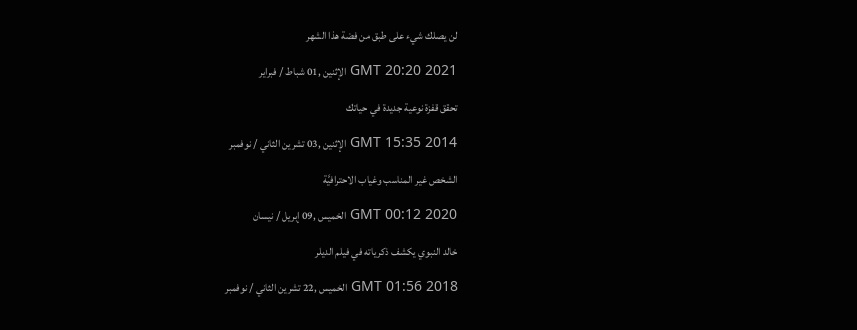لن يصلك شيء على طبق من فضة هذا الشهر

GMT 20:20 2021 الإثنين ,01 شباط / فبراير

تحقق قفزة نوعية جديدة في حياتك

GMT 15:35 2014 الإثنين ,03 تشرين الثاني / نوفمبر

الشخص غير المناسب وغياب الاحترافيَّة

GMT 00:12 2020 الخميس ,09 إبريل / نيسان

خالد النبوي يكشف ذكرياته في فيلم الديلر

GMT 01:56 2018 الخميس ,22 تشرين الثاني / نوفمبر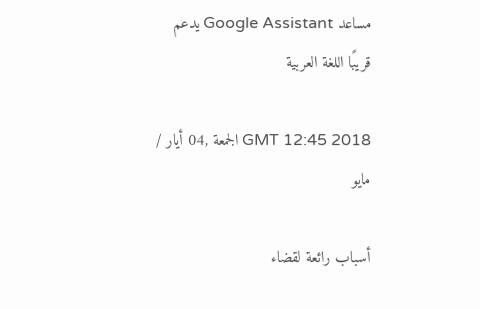مساعد Google Assistant يدعم قريبًا اللغة العربية

GMT 12:45 2018 الجمعة ,04 أيار / مايو

أسباب رائعة لقضاء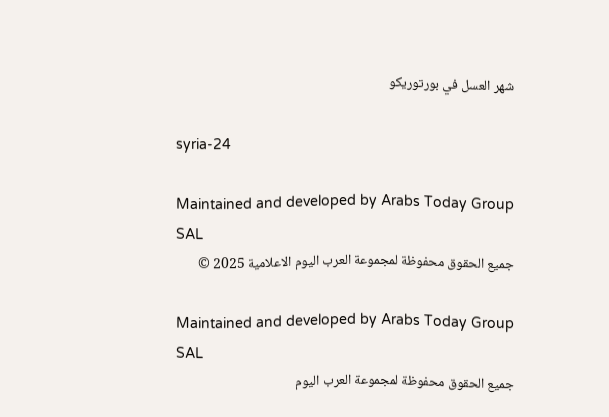شهر العسل في بورتوريكو

syria-24

Maintained and developed by Arabs Today Group SAL
جميع الحقوق محفوظة لمجموعة العرب اليوم الاعلامية 2025 ©

Maintained and developed by Arabs Today Group SAL
جميع الحقوق محفوظة لمجموعة العرب اليوم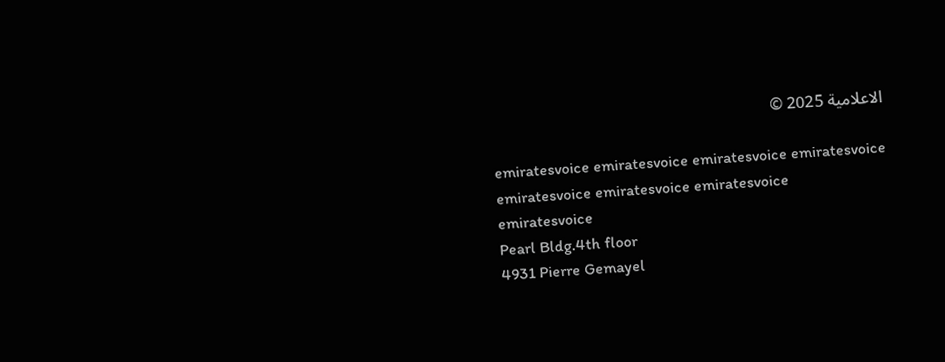الاعلامية 2025 ©

emiratesvoice emiratesvoice emiratesvoice emiratesvoice
emiratesvoice emiratesvoice emiratesvoice
emiratesvoice
Pearl Bldg.4th floor
4931 Pierre Gemayel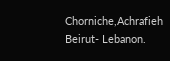Chorniche,Achrafieh
Beirut- Lebanon.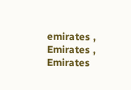emirates , Emirates , Emirates